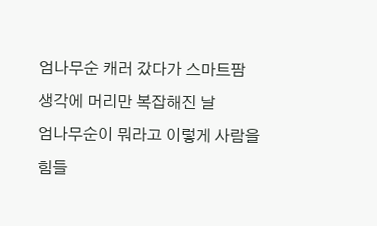엄나무순 캐러 갔다가 스마트팜 생각에 머리만 복잡해진 날
엄나무순이 뭐라고 이렇게 사람을 힘들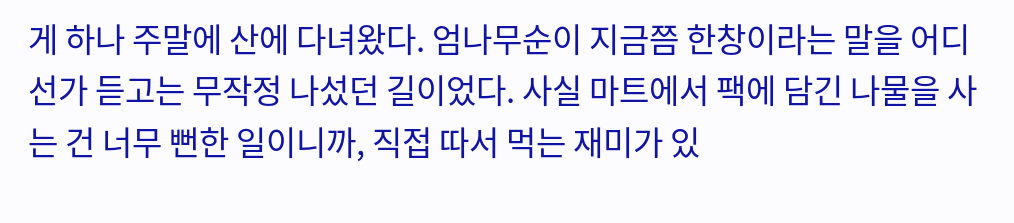게 하나 주말에 산에 다녀왔다. 엄나무순이 지금쯤 한창이라는 말을 어디선가 듣고는 무작정 나섰던 길이었다. 사실 마트에서 팩에 담긴 나물을 사는 건 너무 뻔한 일이니까, 직접 따서 먹는 재미가 있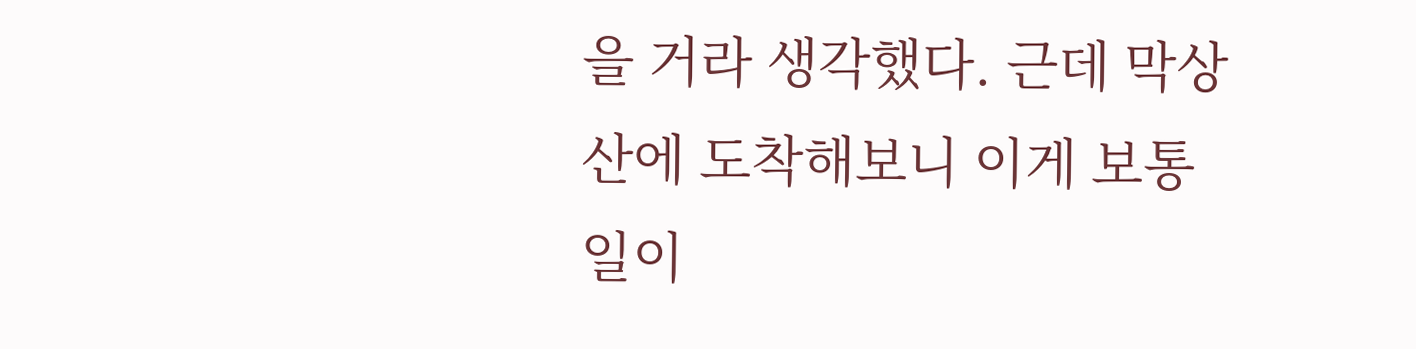을 거라 생각했다. 근데 막상 산에 도착해보니 이게 보통 일이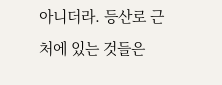아니더라. 등산로 근처에 있는 것들은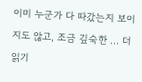이미 누군가 다 따갔는지 보이지도 않고, 조금 깊숙한 … 더 읽기